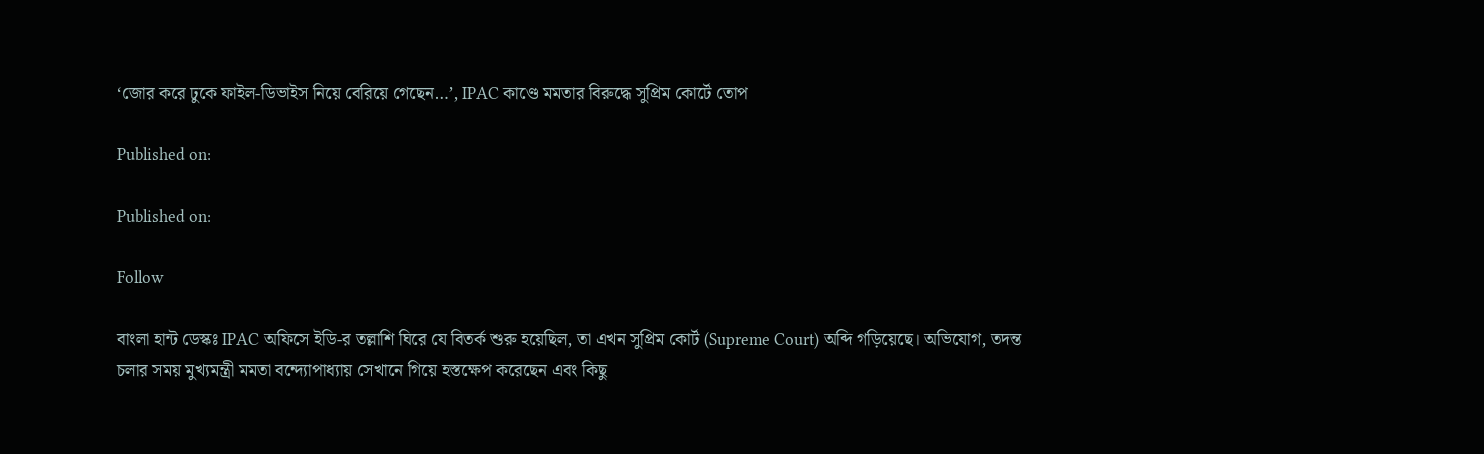‘জোর করে ঢুকে ফাইল-ডিভাইস নিয়ে বেরিয়ে গেছেন…’, IPAC কাণ্ডে মমতার বিরুদ্ধে সুপ্রিম কোর্টে তোপ

Published on:

Published on:

Follow

বাংলা হান্ট ডেস্কঃ IPAC অফিসে ইডি-র তল্লাশি ঘিরে যে বিতর্ক শুরু হয়েছিল, তা এখন সুপ্রিম কোর্ট (Supreme Court) অব্দি গড়িয়েছে। অভিযোগ, তদন্ত চলার সময় মুখ্যমন্ত্রী মমতা বন্দ্যোপাধ্যায় সেখানে গিয়ে হস্তক্ষেপ করেছেন এবং কিছু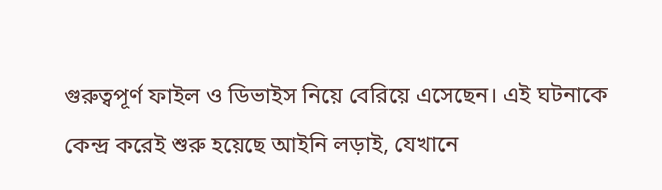গুরুত্বপূর্ণ ফাইল ও ডিভাইস নিয়ে বেরিয়ে এসেছেন। এই ঘটনাকে কেন্দ্র করেই শুরু হয়েছে আইনি লড়াই, যেখানে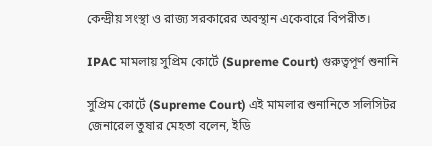কেন্দ্রীয় সংস্থা ও রাজ্য সরকারের অবস্থান একেবারে বিপরীত।

IPAC মামলায় সুপ্রিম কোর্টে (Supreme Court) গুরুত্বপূর্ণ শুনানি

সুপ্রিম কোর্টে (Supreme Court) এই মামলার শুনানিতে সলিসিটর জেনারেল তুষার মেহতা বলেন, ইডি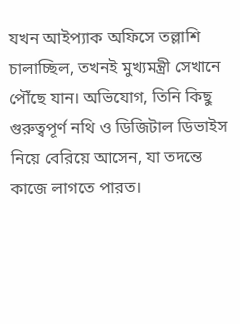যখন আইপ্যাক অফিসে তল্লাশি চালাচ্ছিল, তখনই মুখ্যমন্ত্রী সেখানে পৌঁছে যান। অভিযোগ, তিনি কিছু গুরুত্বপূর্ণ নথি ও ডিজিটাল ডিভাইস নিয়ে বেরিয়ে আসেন, যা তদন্তে কাজে লাগতে পারত।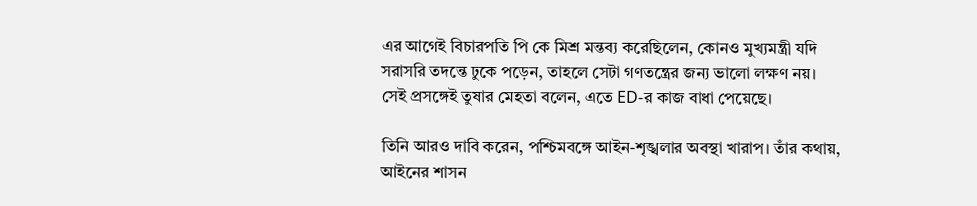এর আগেই বিচারপতি পি কে মিশ্র মন্তব্য করেছিলেন, কোনও মুখ্যমন্ত্রী যদি সরাসরি তদন্তে ঢুকে পড়েন, তাহলে সেটা গণতন্ত্রের জন্য ভালো লক্ষণ নয়। সেই প্রসঙ্গেই তুষার মেহতা বলেন, এতে ED-র কাজ বাধা পেয়েছে।

তিনি আরও দাবি করেন, পশ্চিমবঙ্গে আইন-শৃঙ্খলার অবস্থা খারাপ। তাঁর কথায়, আইনের শাসন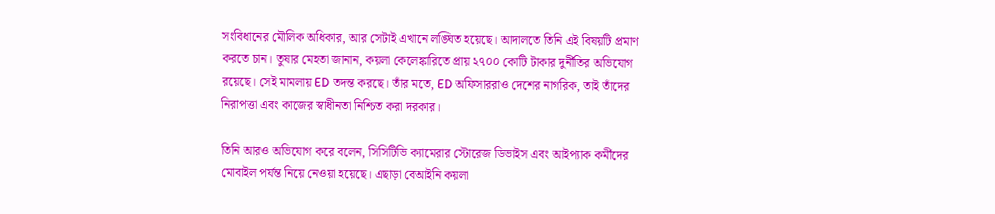সংবিধানের মৌলিক অধিকার, আর সেটাই এখানে লঙ্ঘিত হয়েছে। আদালতে তিনি এই বিষয়টি প্রমাণ করতে চান। তুষার মেহতা জানান, কয়লা কেলেঙ্কারিতে প্রায় ২৭০০ কোটি টাকার দুর্নীতির অভিযোগ রয়েছে। সেই মামলায় ED তদন্ত করছে। তাঁর মতে, ED অফিসাররাও দেশের নাগরিক, তাই তাঁদের নিরাপত্তা এবং কাজের স্বাধীনতা নিশ্চিত করা দরকার।

তিনি আরও অভিযোগ করে বলেন, সিসিটিভি ক্যামেরার স্টোরেজ ডিভাইস এবং আইপ্যাক কর্মীদের মোবাইল পর্যন্ত নিয়ে নেওয়া হয়েছে। এছাড়া বেআইনি কয়লা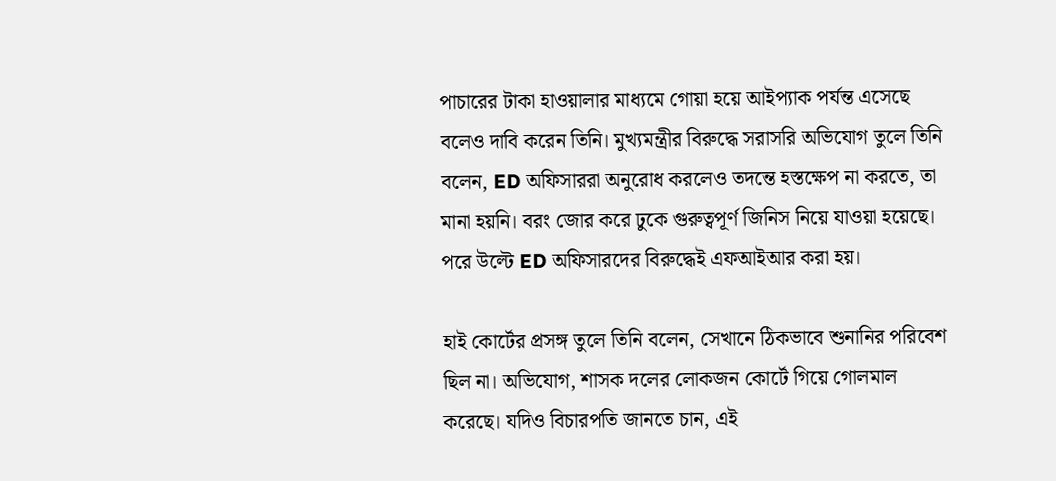পাচারের টাকা হাওয়ালার মাধ্যমে গোয়া হয়ে আইপ্যাক পর্যন্ত এসেছে বলেও দাবি করেন তিনি। মুখ্যমন্ত্রীর বিরুদ্ধে সরাসরি অভিযোগ তুলে তিনি বলেন, ED অফিসাররা অনুরোধ করলেও তদন্তে হস্তক্ষেপ না করতে, তা মানা হয়নি। বরং জোর করে ঢুকে গুরুত্বপূর্ণ জিনিস নিয়ে যাওয়া হয়েছে। পরে উল্টে ED অফিসারদের বিরুদ্ধেই এফআইআর করা হয়।

হাই কোর্টের প্রসঙ্গ তুলে তিনি বলেন, সেখানে ঠিকভাবে শুনানির পরিবেশ ছিল না। অভিযোগ, শাসক দলের লোকজন কোর্টে গিয়ে গোলমাল করেছে। যদিও বিচারপতি জানতে চান, এই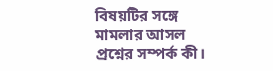বিষয়টির সঙ্গে মামলার আসল প্রশ্নের সম্পর্ক কী।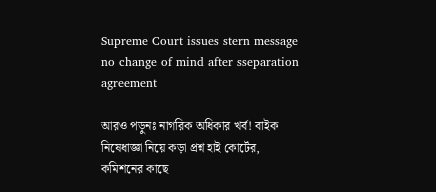Supreme Court issues stern message no change of mind after sseparation agreement

আরও পড়ুনঃ নাগরিক অধিকার খর্ব! বাইক নিষেধাজ্ঞা নিয়ে কড়া প্রশ্ন হাই কোর্টের, কমিশনের কাছে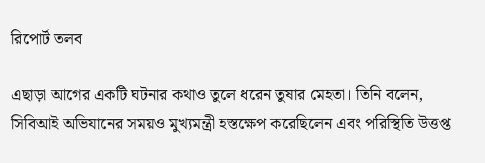রিপোর্ট তলব

এছাড়া আগের একটি ঘটনার কথাও তুলে ধরেন তুষার মেহতা। তিনি বলেন, সিবিআই অভিযানের সময়ও মুখ্যমন্ত্রী হস্তক্ষেপ করেছিলেন এবং পরিস্থিতি উত্তপ্ত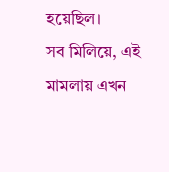হয়েছিল।
সব মিলিয়ে, এই মামলায় এখন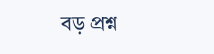বড় প্রশ্ন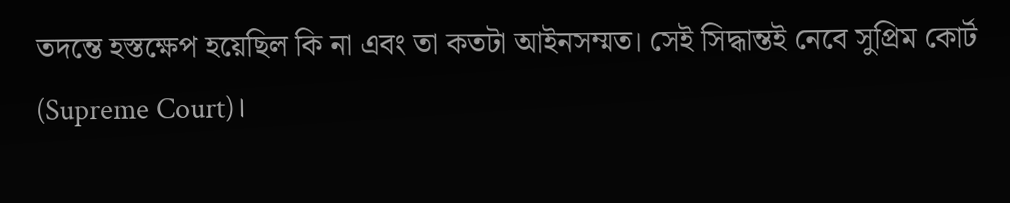তদন্তে হস্তক্ষেপ হয়েছিল কি না এবং তা কতটা আইনসম্মত। সেই সিদ্ধান্তই নেবে সুপ্রিম কোর্ট (Supreme Court)।